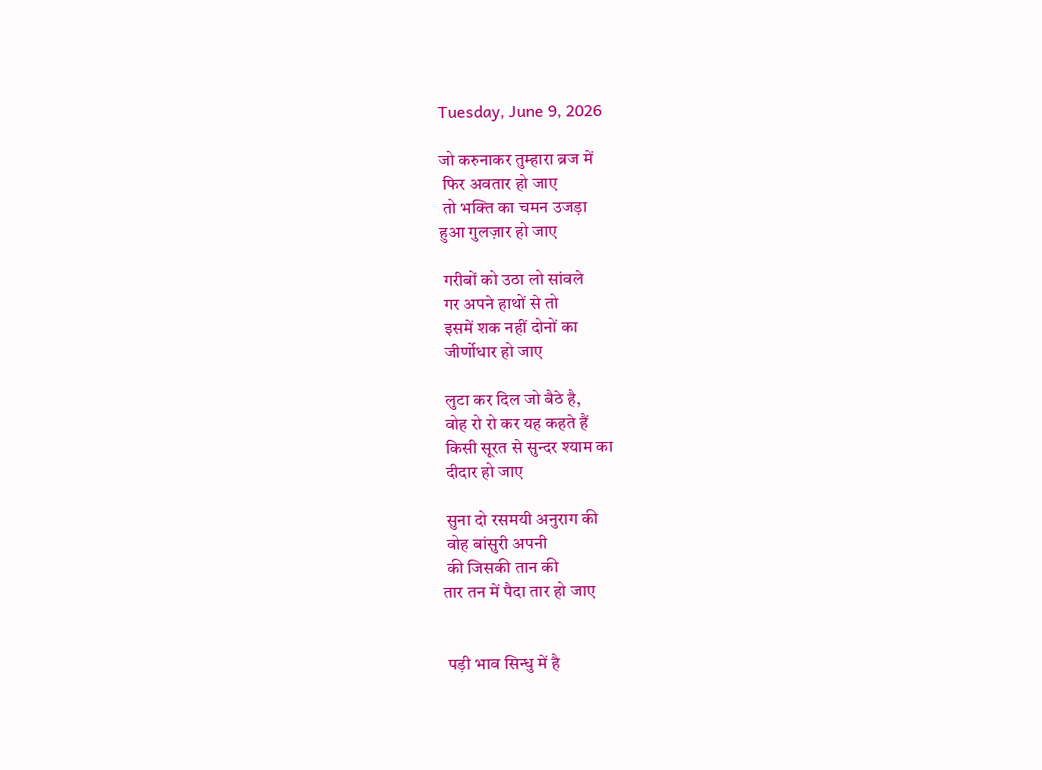Tuesday, June 9, 2026

जो करुनाकर तुम्हारा ब्रज में
 फिर अवतार हो जाए
 तो भक्ति का चमन उजड़ा
हुआ गुलज़ार हो जाए

 गरीबों को उठा लो सांवले
 गर अपने हाथों से तो
 इसमें शक नहीं दोनों का
 जीर्णोधार हो जाए

 लुटा कर दिल जो बैठे है,
 वोह रो रो कर यह कहते हैं
 किसी सूरत से सुन्दर श्याम का
 दीदार हो जाए

 सुना दो रसमयी अनुराग की
 वोह बांसुरी अपनी
 की जिसकी तान की
तार तन में पैदा तार हो जाए


 पड़ी भाव सिन्धु में है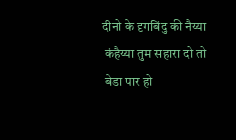दीनो के दृगबिंदु की नैय्या
 कंहैय्या तुम सहारा दो तो
 बेडा पार हो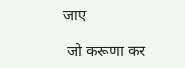जाए

 जो करूणा कर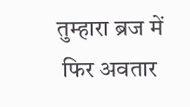तुम्हारा ब्रज में
 फिर अवतार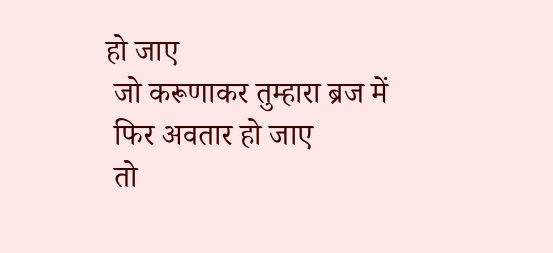हो जाए
 जो करूणाकर तुम्हारा ब्रज में
 फिर अवतार हो जाए
 तो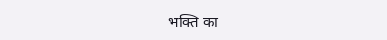भक्ति का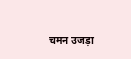चमन उजड़ा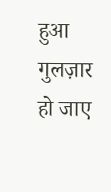हुआ गुलज़ार हो जाए